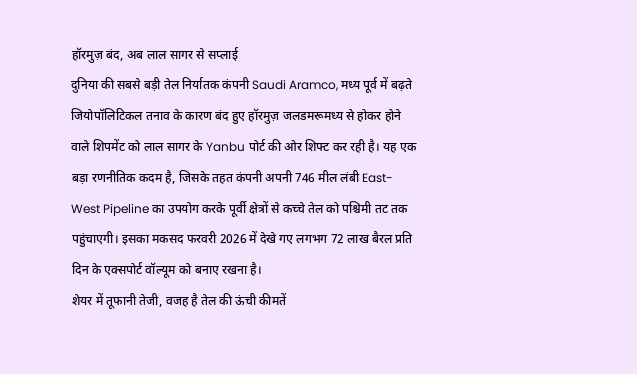हॉरमुज़ बंद, अब लाल सागर से सप्लाई
दुनिया की सबसे बड़ी तेल निर्यातक कंपनी Saudi Aramco, मध्य पूर्व में बढ़ते जियोपॉलिटिकल तनाव के कारण बंद हुए हॉरमुज़ जलडमरूमध्य से होकर होने वाले शिपमेंट को लाल सागर के Yanbu पोर्ट की ओर शिफ्ट कर रही है। यह एक बड़ा रणनीतिक कदम है, जिसके तहत कंपनी अपनी 746 मील लंबी East-West Pipeline का उपयोग करके पूर्वी क्षेत्रों से कच्चे तेल को पश्चिमी तट तक पहुंचाएगी। इसका मकसद फरवरी 2026 में देखे गए लगभग 72 लाख बैरल प्रति दिन के एक्सपोर्ट वॉल्यूम को बनाए रखना है।
शेयर में तूफानी तेजी, वजह है तेल की ऊंची कीमतें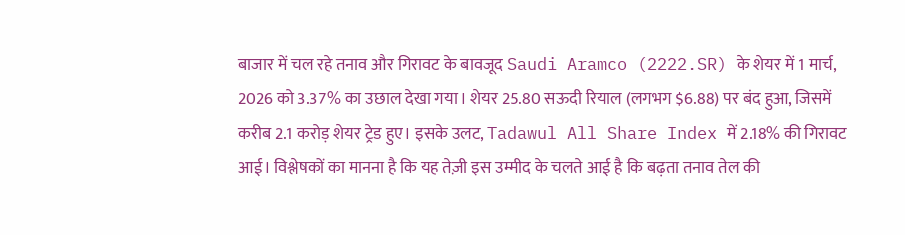बाजार में चल रहे तनाव और गिरावट के बावजूद Saudi Aramco (2222.SR) के शेयर में 1 मार्च, 2026 को 3.37% का उछाल देखा गया। शेयर 25.80 सऊदी रियाल (लगभग $6.88) पर बंद हुआ, जिसमें करीब 2.1 करोड़ शेयर ट्रेड हुए। इसके उलट, Tadawul All Share Index में 2.18% की गिरावट आई। विश्लेषकों का मानना है कि यह तेज़ी इस उम्मीद के चलते आई है कि बढ़ता तनाव तेल की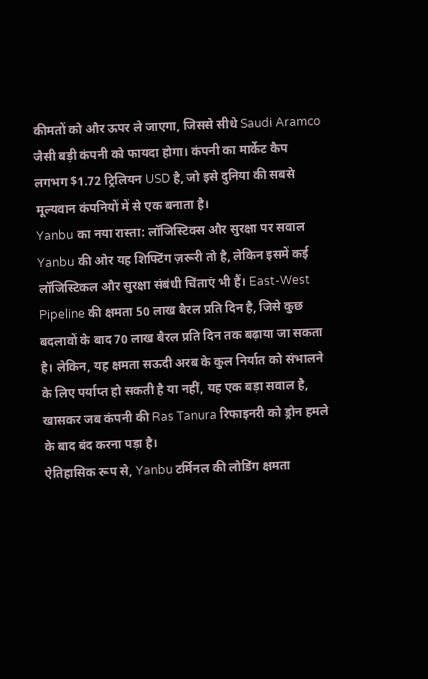कीमतों को और ऊपर ले जाएगा, जिससे सीधे Saudi Aramco जैसी बड़ी कंपनी को फायदा होगा। कंपनी का मार्केट कैप लगभग $1.72 ट्रिलियन USD है, जो इसे दुनिया की सबसे मूल्यवान कंपनियों में से एक बनाता है।
Yanbu का नया रास्ता: लॉजिस्टिक्स और सुरक्षा पर सवाल
Yanbu की ओर यह शिफ्टिंग ज़रूरी तो है, लेकिन इसमें कई लॉजिस्टिकल और सुरक्षा संबंधी चिंताएं भी हैं। East-West Pipeline की क्षमता 50 लाख बैरल प्रति दिन है, जिसे कुछ बदलावों के बाद 70 लाख बैरल प्रति दिन तक बढ़ाया जा सकता है। लेकिन, यह क्षमता सऊदी अरब के कुल निर्यात को संभालने के लिए पर्याप्त हो सकती है या नहीं, यह एक बड़ा सवाल है, खासकर जब कंपनी की Ras Tanura रिफाइनरी को ड्रोन हमले के बाद बंद करना पड़ा है।
ऐतिहासिक रूप से, Yanbu टर्मिनल की लोडिंग क्षमता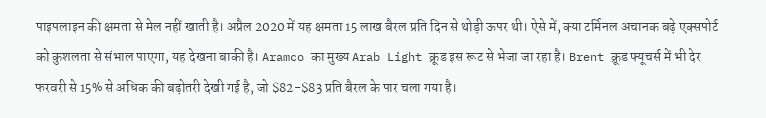पाइपलाइन की क्षमता से मेल नहीं खाती है। अप्रैल 2020 में यह क्षमता 15 लाख बैरल प्रति दिन से थोड़ी ऊपर थी। ऐसे में, क्या टर्मिनल अचानक बढ़े एक्सपोर्ट को कुशलता से संभाल पाएगा, यह देखना बाकी है। Aramco का मुख्य Arab Light क्रूड इस रूट से भेजा जा रहा है। Brent क्रूड फ्यूचर्स में भी देर फरवरी से 15% से अधिक की बढ़ोतरी देखी गई है, जो $82-$83 प्रति बैरल के पार चला गया है।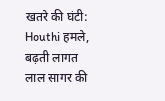खतरे की घंटी: Houthi हमले, बढ़ती लागत
लाल सागर की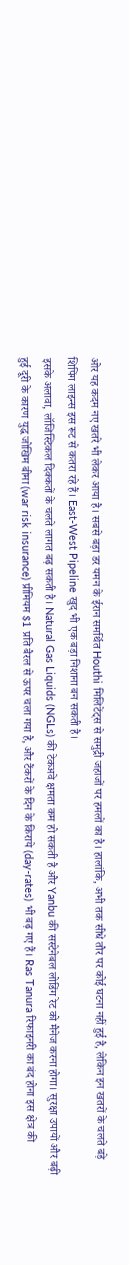ओर यह कदम नए खतरे भी लेकर आया है। सबसे बड़ा डर यमन के ईरान समर्थित Houthi मिलिटेंट्स से समुद्री जहाजों पर हमलों का है। हालांकि, अभी तक सीधे तौर पर कोई घटना नहीं हुई है, लेकिन इन खतरों के चलते बड़े शिपिंग लाइन्स इस रूट से कतरा रहे हैं। East-West Pipeline खुद भी एक बड़ा निशाना बन सकती है।
इसके अलावा, लॉजिस्टिकल दिक्कतों के चलते लागत बढ़ सकती है। Natural Gas Liquids (NGLs) की टेकअवे क्षमता कम हो सकती है और Yanbu की सस्टेनेबल लोडिंग रेट को मैनेज करना होगा। सुरक्षा उपायों और बढ़ी हुई दूरी के कारण युद्ध जोखिम बीमा (war risk insurance) प्रीमियम $1 प्रति बैरल से ऊपर चला गया है, और टैंकरों के दिन के किराये (day-rates) भी बढ़ गए हैं। Ras Tanura रिफाइनरी का बंद होना इस क्षेत्र की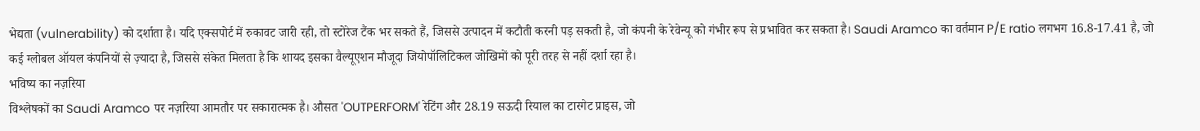भेद्यता (vulnerability) को दर्शाता है। यदि एक्सपोर्ट में रुकावट जारी रही, तो स्टोरेज टैंक भर सकते हैं, जिससे उत्पादन में कटौती करनी पड़ सकती है, जो कंपनी के रेवेन्यू को गंभीर रूप से प्रभावित कर सकता है। Saudi Aramco का वर्तमान P/E ratio लगभग 16.8-17.41 है, जो कई ग्लोबल ऑयल कंपनियों से ज़्यादा है, जिससे संकेत मिलता है कि शायद इसका वैल्यूएशन मौजूदा जियोपॉलिटिकल जोखिमों को पूरी तरह से नहीं दर्शा रहा है।
भविष्य का नज़रिया
विश्लेषकों का Saudi Aramco पर नज़रिया आमतौर पर सकारात्मक है। औसत 'OUTPERFORM' रेटिंग और 28.19 सऊदी रियाल का टारगेट प्राइस, जो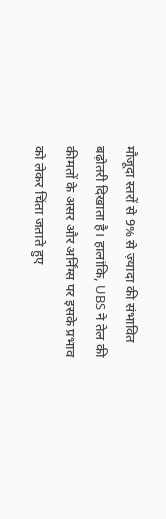मौजूदा स्तरों से 9% से ज़्यादा की संभावित बढ़ोतरी दिखाता है। हालांकि, UBS ने तेल की कीमतों के असर और अर्निंग्स पर इसके प्रभाव को लेकर चिंता जताते हुए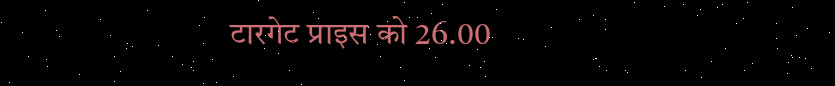टारगेट प्राइस को 26.00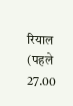रियाल (पहले 27.00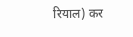रियाल) कर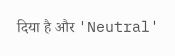दिया है और 'Neutral'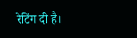रेटिंग दी है।